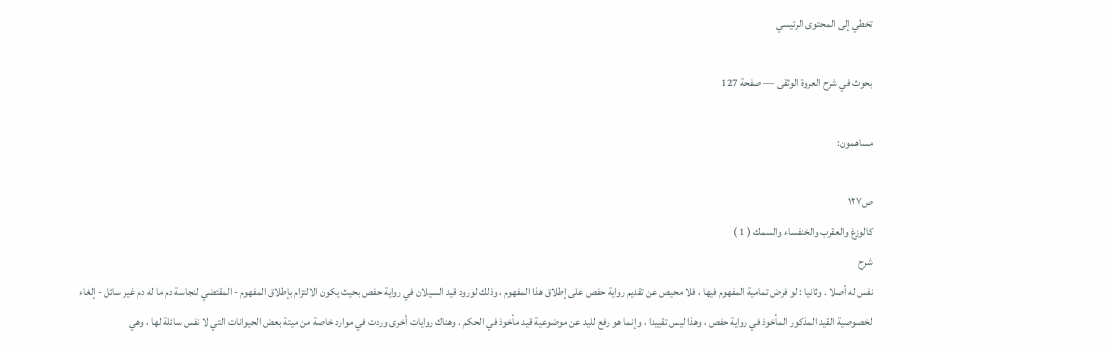تخطي إلى المحتوى الرئيسي

بحوث في شرح العروة الوثقى — صفحة 127

مساهمون:

ص١٢٧
كالوزغ والعقرب والخنفساء والسمك ( 1 )
شرح
نفس له أصلا . وثانيا : لو فرض تمامية المفهوم فيها ، فلا محيص عن تقديم رواية حفص على إطلاق هذا المفهوم ، وذلك لورود قيد السيلان في رواية حفص بحيث يكون الالتزام بإطلاق المفهوم - المقتضي لنجاسة دم ما له دم غير سائل - إلغاء لخصوصية القيد المذكور المأخوذ في رواية حفص ، وهذا ليس تقييدا ، وإنما هو رفع لليد عن موضوعية قيد مأخوذ في الحكم . وهناك روايات أخرى وردت في موارد خاصة من ميتة بعض الحيوانات التي لا نفس سائلة لها ، وهي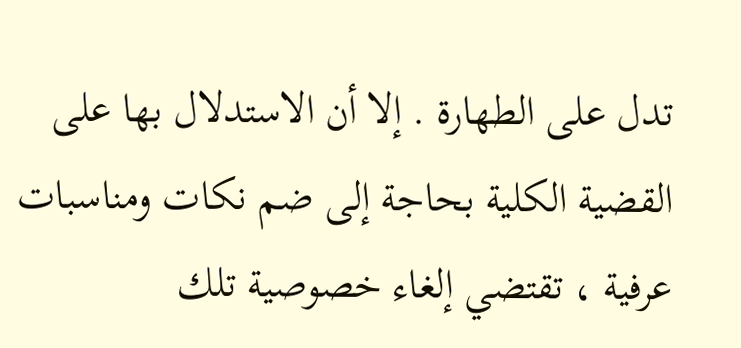تدل على الطهارة . إلا أن الاستدلال بها على القضية الكلية بحاجة إلى ضم نكات ومناسبات عرفية ، تقتضي إلغاء خصوصية تلك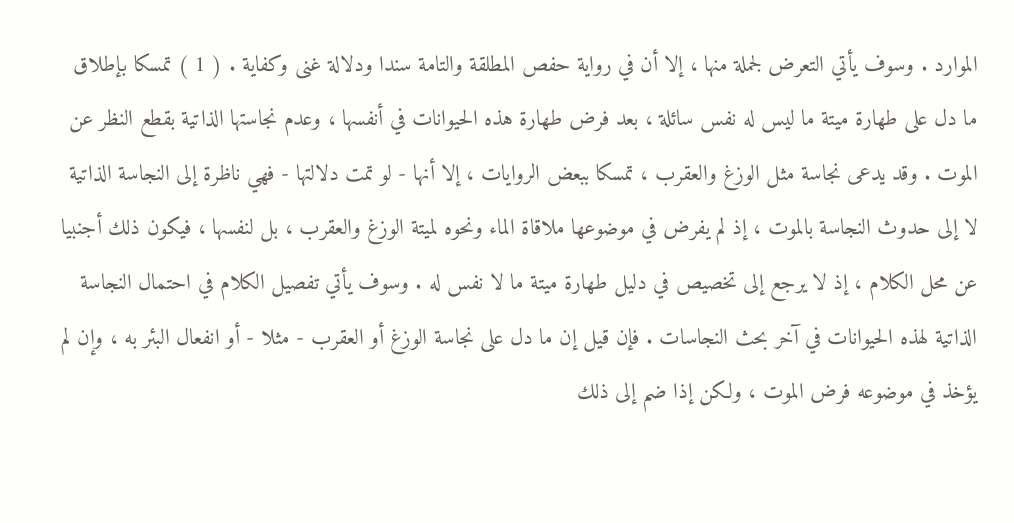الموارد . وسوف يأتي التعرض لجملة منها ، إلا أن في رواية حفص المطلقة والتامة سندا ودلالة غنى وكفاية . ( 1 ) تمسكا بإطلاق ما دل على طهارة ميتة ما ليس له نفس سائلة ، بعد فرض طهارة هذه الحيوانات في أنفسها ، وعدم نجاستها الذاتية بقطع النظر عن الموت . وقد يدعى نجاسة مثل الوزغ والعقرب ، تمسكا ببعض الروايات ، إلا أنها - لو تمت دلالتها - فهي ناظرة إلى النجاسة الذاتية لا إلى حدوث النجاسة بالموت ، إذ لم يفرض في موضوعها ملاقاة الماء ونحوه لميتة الوزغ والعقرب ، بل لنفسها ، فيكون ذلك أجنبيا عن محل الكلام ، إذ لا يرجع إلى تخصيص في دليل طهارة ميتة ما لا نفس له . وسوف يأتي تفصيل الكلام في احتمال النجاسة الذاتية لهذه الحيوانات في آخر بحث النجاسات . فإن قيل إن ما دل على نجاسة الوزغ أو العقرب - مثلا - أو انفعال البئر به ، وإن لم يؤخذ في موضوعه فرض الموت ، ولكن إذا ضم إلى ذلك